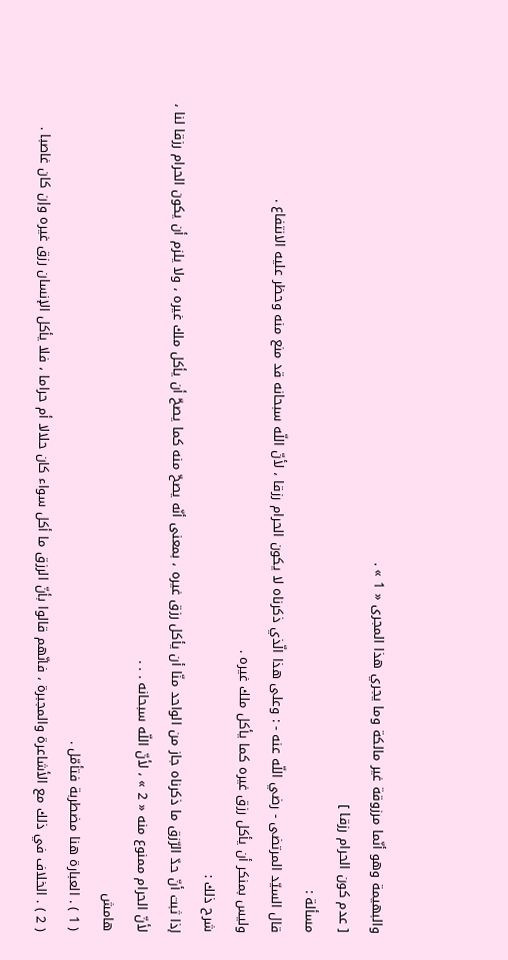والبهيمة وهو أنّما مرزوقة غير مالكة وما يجري هذا المجرى « 1 » .
[ عدم كون الحرام رزقا ]
مسألة :
قال السيّد المرتضى - رضي اللّه عنه - : وعلى هذا الّذي ذكرناه لا يكون الحرام رزقا ، لأنّ اللّه سبحانه قد منع منه وحظر عليه الانتفاع .
وليس بمنكر أن يأكل رزق غيره كما يأكل ملك غيره .
شرح ذلك :
إذا ثبت أنّ حدّ الرّزق ما ذكرناه جاز من الواحد منّا أن يأكل رزق غيره ، بمعنى أنّه يصحّ منه كما يصحّ أن يأكل ملك غيره ، ولا يلزم أن يكون الحرام رزقا لنا ، لأنّ الحرام ممنوع منه « 2 » ، لأنّ اللّه سبحانه . . .
هامش
( 1 ) . العبارة هنا مضطربة فتأمّل .
( 2 ) . الخلاف في ذلك مع الأشاعرة والمجبرة ، فانّهم قالوا بأنّ الرزق ما أكل سواء كان حلالا أم حراما ، فلا يأكل الإنسان رزق غيره وإن كان غاصبا .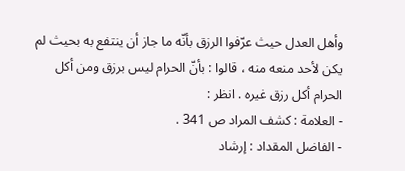وأهل العدل حيث عرّفوا الرزق بأنّه ما جاز أن ينتفع به بحيث لم يكن لأحد منعه منه ، قالوا : بأنّ الحرام ليس برزق ومن أكل الحرام أكل رزق غيره . انظر :
- العلامة : كشف المراد ص 341 .
- الفاضل المقداد : إرشاد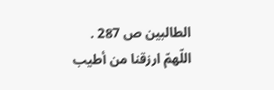الطالبين ص 287 .
اللّهمّ ارزقنا من أطيب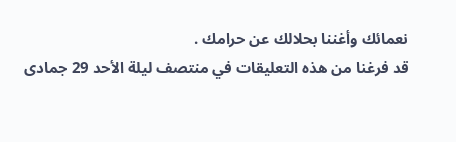نعمائك وأغننا بحلالك عن حرامك .
قد فرغنا من هذه التعليقات في منتصف ليلة الأحد 29 جمادى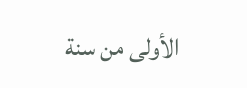الأولى من سنة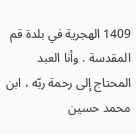1409 الهجرية في بلدة قم المقدسة . وأنا العبد المحتاج إلى رحمة ربّه ، ابن محمد حسين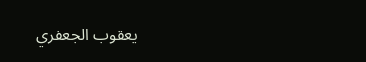يعقوب الجعفري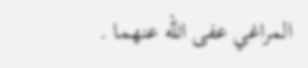المراغي عفى اللّه عنهما .